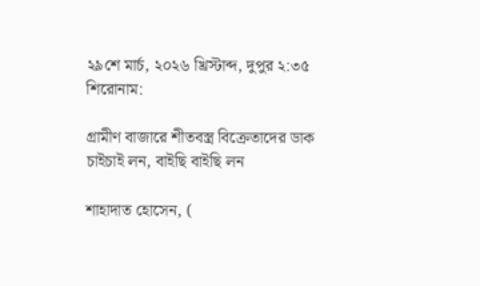২৯শে মার্চ, ২০২৬ খ্রিস্টাব্দ, দুপুর ২:৩৫
শিরোনাম:

গ্রামীণ বাজারে শীতবস্ত্র বিক্রেতাদের ডাক চাইচাই লন, বাইছি বাইছি লন

শাহাদাত হোসেন, (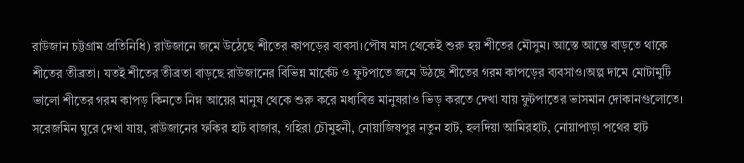রাউজান চট্টগ্রাম প্রতিনিধি) রাউজানে জমে উঠেছে শীতের কাপড়ের ব্যবসা।পৌষ মাস থেকেই শুরু হয় শীতের মৌসুম। আস্তে আস্তে বাড়তে থাকে শীতের তীব্রতা। যতই শীতের তীব্রতা বাড়ছে রাউজানের বিভিন্ন মার্কেট ও ফুটপাতে জমে উঠছে শীতের গরম কাপড়ের ব্যবসাও।অল্প দামে মোটামুটি ভালো শীতের গরম কাপড় কিনতে নিম্ন আয়ের মানুষ থেকে শুরু করে মধ্যবিত্ত মানুষরাও ভিড় করতে দেখা যায় ফুটপাতের ভাসমান দোকানগুলোতে। সরেজমিন ঘুরে দেখা যায়, রাউজানের ফকির হাট বাজার, গহিরা চৌমুহনী, নোয়াজিষপুর নতুন হাট, হলদিয়া আমিরহাট, নোয়াপাড়া পথের হাট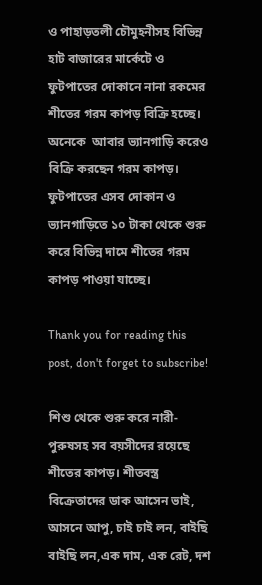ও পাহাড়তলী চৌমুহনীসহ বিভিন্ন হাট বাজারের মার্কেটে ও ফুটপাতের দোকানে নানা রকমের শীতের গরম কাপড় বিক্রি হচ্ছে। অনেকে  আবার ভ্যানগাড়ি করেও বিক্রি করছেন গরম কাপড়। ফুটপাতের এসব দোকান ও ভ্যানগাড়িতে ১০ টাকা থেকে শুরু করে বিভিন্ন দামে শীতের গরম কাপড় পাওয়া যাচ্ছে।

Thank you for reading this post, don't forget to subscribe!

শিশু থেকে শুরু করে নারী-পুরুষসহ সব বয়সীদের রয়েছে শীতের কাপড়। শীতবস্ত্র বিক্রেতাদের ডাক আসেন ভাই, আসনে আপু, চাই চাই লন, বাইছি বাইছি লন,এক দাম, এক রেট, দশ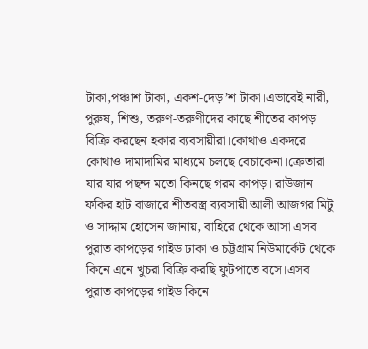টাকা,পঞ্চাশ টাকা, একশ-দেড়’শ টাকা।এভাবেই নারী, পুরুষ, শিশু, তরুণ-তরুণীদের কাছে শীতের কাপড় বিক্রি করছেন হকার ব্যবসায়ীরা।কোথাও একদরে কোথাও দামাদামির মাধ্যমে চলছে বেচাকেনা।ক্রেতারা যার যার পছন্দ মতো কিনছে গরম কাপড়। রাউজান ফকির হাট বাজারে শীতবস্ত্র ব্যবসায়ী আলী আজগর মিটু ও সাদ্দাম হোসেন জানায়, বাহিরে থেকে আসা এসব পুরাত কাপড়ের গাইড ঢাকা ও চট্টগ্রাম নিউমার্কেট থেকে কিনে এনে খুচরা বিক্রি করছি ফুটপাতে বসে।এসব পুরাত কাপড়ের গাইড কিনে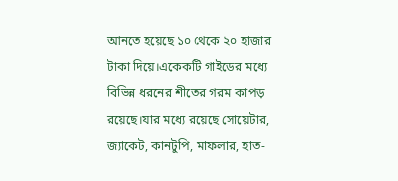আনতে হয়েছে ১০ থেকে ২০ হাজার টাকা দিয়ে।একেকটি গাইডের মধ্যে বিভিন্ন ধরনের শীতের গরম কাপড় রয়েছে।যার মধ্যে রয়েছে সোয়েটার, জ্যাকেট, কানটুপি, মাফলার, হাত-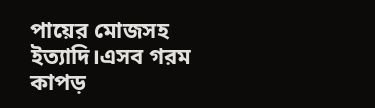পায়ের মোজসহ ইত্যাদি।এসব গরম কাপড়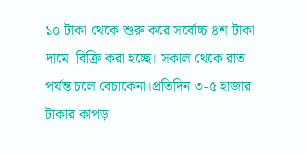১০ টাকা থেকে শুরু করে সর্বোচ্চ ৪শ টাকা  দামে  বিক্রি করা হচ্ছে। সকাল থেকে রাত পর্যন্ত চলে বেচাকেনা।প্রতিদিন ৩-৫ হাজার টাকার কাপড়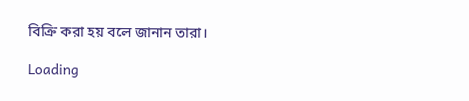বিক্রি করা হয় বলে জানান তারা।

Loading